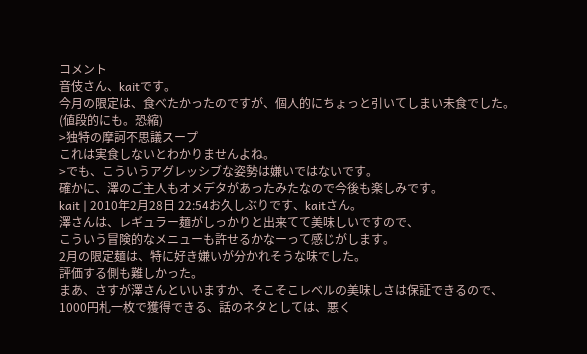コメント
音伎さん、kaitです。
今月の限定は、食べたかったのですが、個人的にちょっと引いてしまい未食でした。
(値段的にも。恐縮)
>独特の摩訶不思議スープ
これは実食しないとわかりませんよね。
>でも、こういうアグレッシブな姿勢は嫌いではないです。
確かに、澤のご主人もオメデタがあったみたなので今後も楽しみです。
kait | 2010年2月28日 22:54お久しぶりです、kaitさん。
澤さんは、レギュラー麺がしっかりと出来てて美味しいですので、
こういう冒険的なメニューも許せるかなーって感じがします。
2月の限定麺は、特に好き嫌いが分かれそうな味でした。
評価する側も難しかった。
まあ、さすが澤さんといいますか、そこそこレベルの美味しさは保証できるので、
1000円札一枚で獲得できる、話のネタとしては、悪く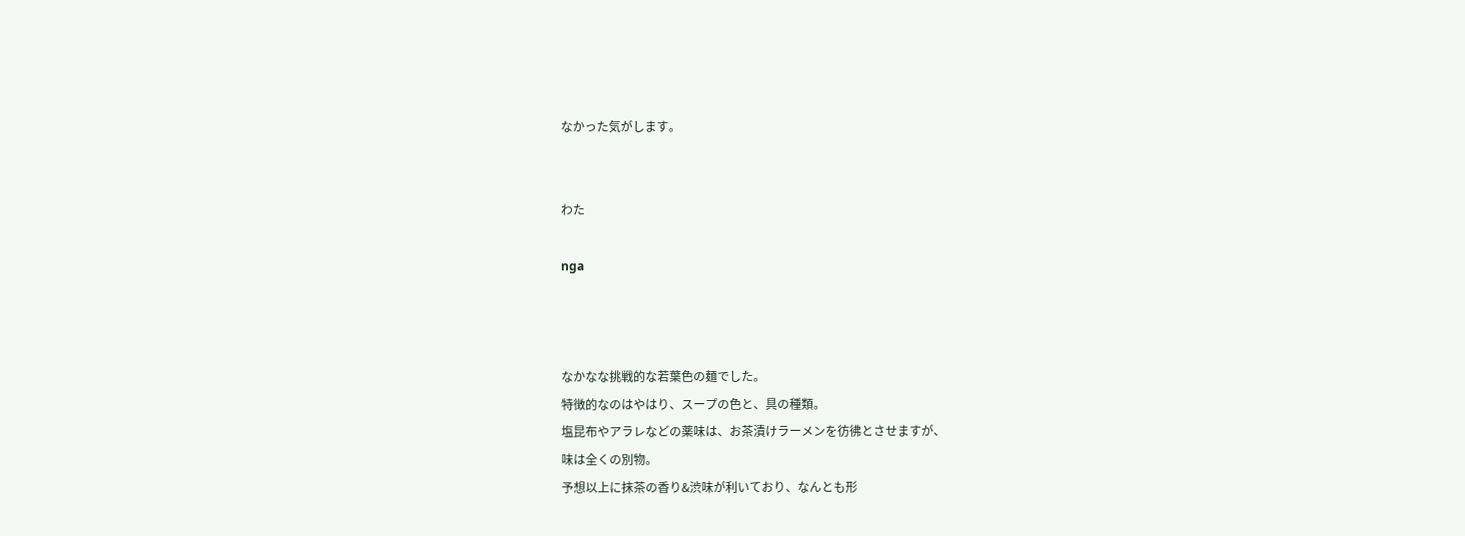なかった気がします。


わた

nga



なかなな挑戦的な若葉色の麺でした。
特徴的なのはやはり、スープの色と、具の種類。
塩昆布やアラレなどの薬味は、お茶漬けラーメンを彷彿とさせますが、
味は全くの別物。
予想以上に抹茶の香り&渋味が利いており、なんとも形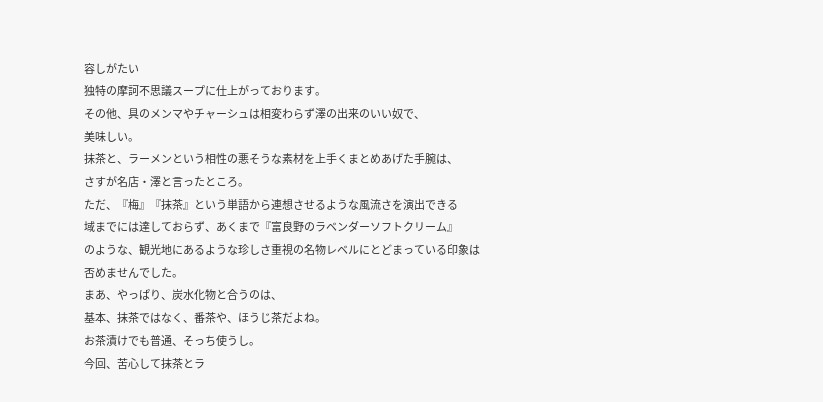容しがたい
独特の摩訶不思議スープに仕上がっております。
その他、具のメンマやチャーシュは相変わらず澤の出来のいい奴で、
美味しい。
抹茶と、ラーメンという相性の悪そうな素材を上手くまとめあげた手腕は、
さすが名店・澤と言ったところ。
ただ、『梅』『抹茶』という単語から連想させるような風流さを演出できる
域までには達しておらず、あくまで『富良野のラベンダーソフトクリーム』
のような、観光地にあるような珍しさ重視の名物レベルにとどまっている印象は
否めませんでした。
まあ、やっぱり、炭水化物と合うのは、
基本、抹茶ではなく、番茶や、ほうじ茶だよね。
お茶漬けでも普通、そっち使うし。
今回、苦心して抹茶とラ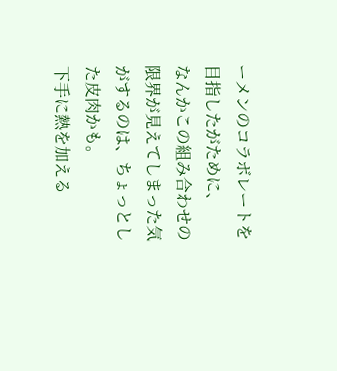ーメンのコラボレートを目指したがために、
なんかこの組み合わせの限界が見えてしまった気がするのは、ちょっとした皮肉かも。
下手に熱を加える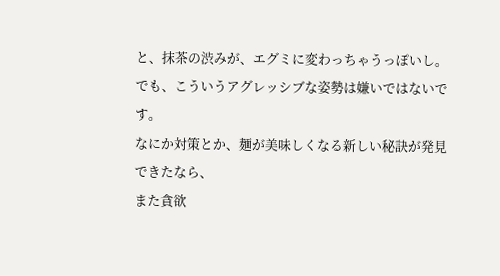と、抹茶の渋みが、エグミに変わっちゃうっぽいし。
でも、こういうアグレッシブな姿勢は嫌いではないです。
なにか対策とか、麺が美味しくなる新しい秘訣が発見できたなら、
また貪欲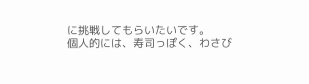に挑戦してもらいたいです。
個人的には、寿司っぽく、わさび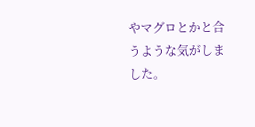やマグロとかと合うような気がしました。